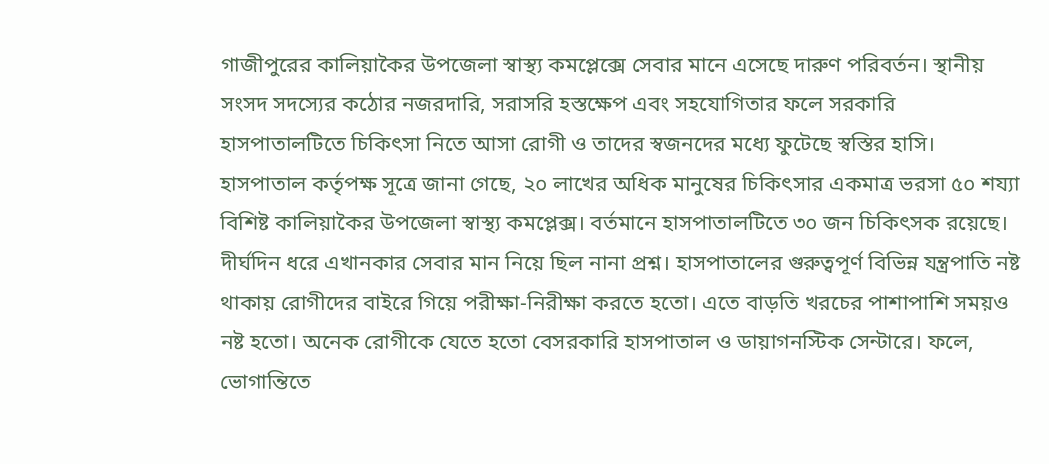গাজীপুরের কালিয়াকৈর উপজেলা স্বাস্থ্য কমপ্লেক্সে সেবার মানে এসেছে দারুণ পরিবর্তন। স্থানীয় সংসদ সদস্যের কঠোর নজরদারি, সরাসরি হস্তক্ষেপ এবং সহযোগিতার ফলে সরকারি হাসপাতালটিতে চিকিৎসা নিতে আসা রোগী ও তাদের স্বজনদের মধ্যে ফুটেছে স্বস্তির হাসি।
হাসপাতাল কর্তৃপক্ষ সূত্রে জানা গেছে, ২০ লাখের অধিক মানুষের চিকিৎসার একমাত্র ভরসা ৫০ শয্যা বিশিষ্ট কালিয়াকৈর উপজেলা স্বাস্থ্য কমপ্লেক্স। বর্তমানে হাসপাতালটিতে ৩০ জন চিকিৎসক রয়েছে। দীর্ঘদিন ধরে এখানকার সেবার মান নিয়ে ছিল নানা প্রশ্ন। হাসপাতালের গুরুত্বপূর্ণ বিভিন্ন যন্ত্রপাতি নষ্ট থাকায় রোগীদের বাইরে গিয়ে পরীক্ষা-নিরীক্ষা করতে হতো। এতে বাড়তি খরচের পাশাপাশি সময়ও নষ্ট হতো। অনেক রোগীকে যেতে হতো বেসরকারি হাসপাতাল ও ডায়াগনস্টিক সেন্টারে। ফলে, ভোগান্তিতে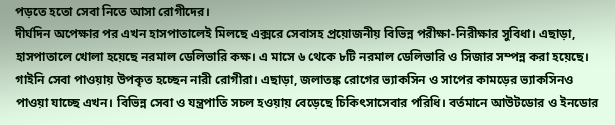পড়তে হতো সেবা নিতে আসা রোগীদের।
দীর্ঘদিন অপেক্ষার পর এখন হাসপাতালেই মিলছে এক্সরে সেবাসহ প্রয়োজনীয় বিভিন্ন পরীক্ষা-নিরীক্ষার সুবিধা। এছাড়া, হাসপাতালে খোলা হয়েছে নরমাল ডেলিভারি কক্ষ। এ মাসে ৬ থেকে ৮টি নরমাল ডেলিভারি ও সিজার সম্পন্ন করা হয়েছে। গাইনি সেবা পাওয়ায় উপকৃত হচ্ছেন নারী রোগীরা। এছাড়া, জলাতঙ্ক রোগের ভ্যাকসিন ও সাপের কামড়ের ভ্যাকসিনও পাওয়া যাচ্ছে এখন। বিভিন্ন সেবা ও যন্ত্রপাতি সচল হওয়ায় বেড়েছে চিকিৎসাসেবার পরিধি। বর্তমানে আউটডোর ও ইনডোর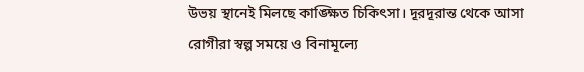উভয় স্থানেই মিলছে কাঙ্ক্ষিত চিকিৎসা। দূরদূরান্ত থেকে আসা রোগীরা স্বল্প সময়ে ও বিনামূল্যে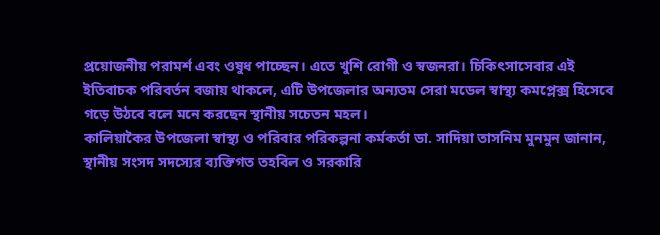প্রয়োজনীয় পরামর্শ এবং ওষুধ পাচ্ছেন। এতে খুশি রোগী ও স্বজনরা। চিকিৎসাসেবার এই ইতিবাচক পরিবর্তন বজায় থাকলে, এটি উপজেলার অন্যতম সেরা মডেল স্বাস্থ্য কমপ্লেক্স হিসেবে গড়ে উঠবে বলে মনে করছেন স্থানীয় সচেতন মহল।
কালিয়াকৈর উপজেলা স্বাস্থ্য ও পরিবার পরিকল্পনা কর্মকর্তা ডা. সাদিয়া তাসনিম মুনমুন জানান, স্থানীয় সংসদ সদস্যের ব্যক্তিগত তহবিল ও সরকারি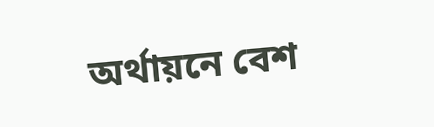অর্থায়নে বেশ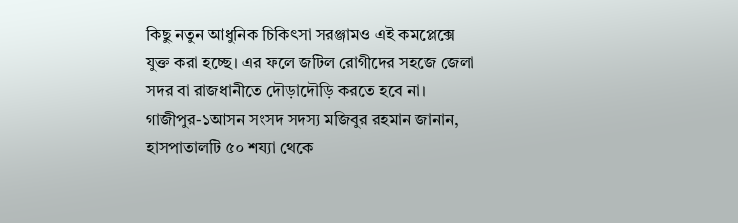কিছু নতুন আধুনিক চিকিৎসা সরঞ্জামও এই কমপ্লেক্সে যুক্ত করা হচ্ছে। এর ফলে জটিল রোগীদের সহজে জেলা সদর বা রাজধানীতে দৌড়াদৌড়ি করতে হবে না।
গাজীপুর-১আসন সংসদ সদস্য মজিবুর রহমান জানান, হাসপাতালটি ৫০ শয্যা থেকে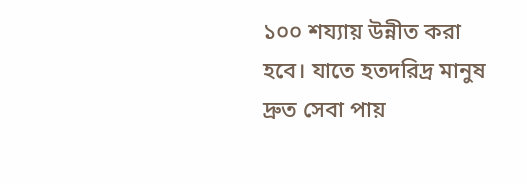১০০ শয্যায় উন্নীত করা হবে। যাতে হতদরিদ্র মানুষ দ্রুত সেবা পায়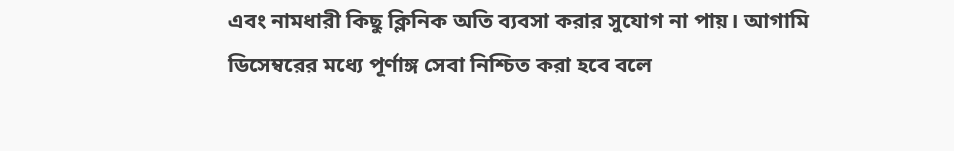এবং নামধারী কিছু ক্লিনিক অতি ব্যবসা করার সুযোগ না পায়। আগামি ডিসেম্বরের মধ্যে পূর্ণাঙ্গ সেবা নিশ্চিত করা হবে বলে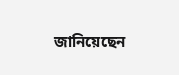জানিয়েছেন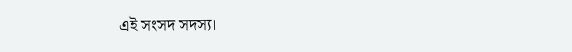এই সংসদ সদস্য।